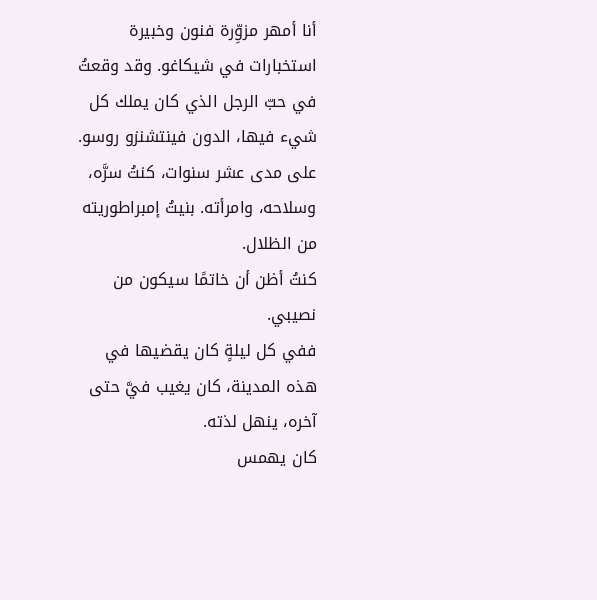أنا أمهر مزوِّرة فنون وخبيرة استخبارات في شيكاغو. وقد وقعتُ في حبّ الرجل الذي كان يملك كل شيء فيها، الدون فينتشنزو روسو.
على مدى عشر سنوات، كنتُ سرَّه، وسلاحه، وامرأته. بنيتُ إمبراطوريته من الظلال.
كنتُ أظن أن خاتمًا سيكون من نصيبي.
ففي كل ليلةٍ كان يقضيها في هذه المدينة، كان يغيب فيَّ حتى آخره، ينهل لذته.
كان يهمس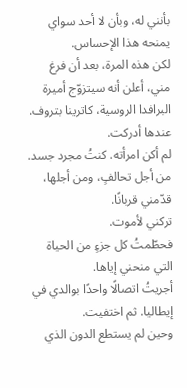بأنني له، وبأن لا أحد سواي يمنحه هذا الإحساس.
لكن هذه المرة، بعد أن فرغ مني، أعلن أنه سيتزوّج أميرة البرافدا الروسية، كاترينا بتروف.
عندها أدركت.
لم أكن امرأته. كنتُ مجرد جسد.
من أجل تحالفٍ، ومن أجلها، قدّمني قربانًا.
تركني لأموت.
فحطّمتُ كل جزءٍ من الحياة التي منحني إياها.
أجريتُ اتصالًا واحدًا بوالدي في إيطاليا. ثم اختفيت.
وحين لم يستطع الدون الذي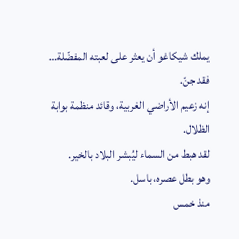يملك شيكاغو أن يعثر على لعبته المفضّلة…
فقد جنّ.
إنه زعيم الأراضي الغربية، وقائد منظمة بوابة الظلال.
لقد هبط من السماء ليُبشر البلاد بالخير.
وهو بطل عصره، باسل.
منذ خمس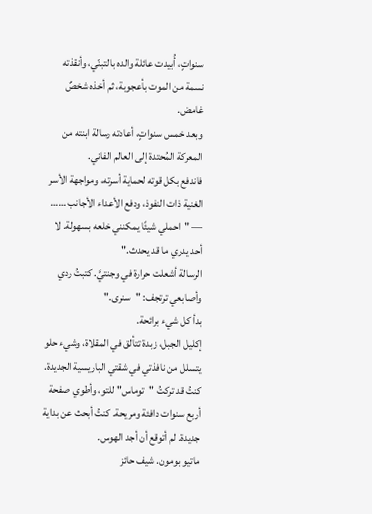سنواتٍ، أُبيدت عائلة والده بالتبنّي، وأنقذته نسمة من الموت بأعجوبة، ثم أخذه شخصٌ غامض.
وبعد خمس سنواتٍ، أعادته رسالة ابنته من المعركة المُحتدة إلى العالم الفاني.
فاندفع بكل قوته لحماية أسرته، ومواجهة الأسر الغنية ذات النفوذ، ودفع الأعداء الأجانب ……
— "احملي شيئًا يمكنني خلعه بسهولة. لا أحد يدري ما قد يحدث."
الرسالة أشعلت حرارة في وجنتيَّ. كتبتُ ردي وأصابعي ترتجف: "سنرى."
بدأ كل شيء برائحة.
إكليل الجبل، زبدة تتألق في المقلاة، وشيء حلو يتسلل من نافذتي في شقتي الباريسية الجديدة. كنتُ قد تركتُ "توماس" للتو، وأطوي صفحة أربع سنوات دافئة ومريحة. كنتُ أبحث عن بداية جديدة. لم أتوقع أن أجد الهوس.
ماتيو بومون. شيف حائز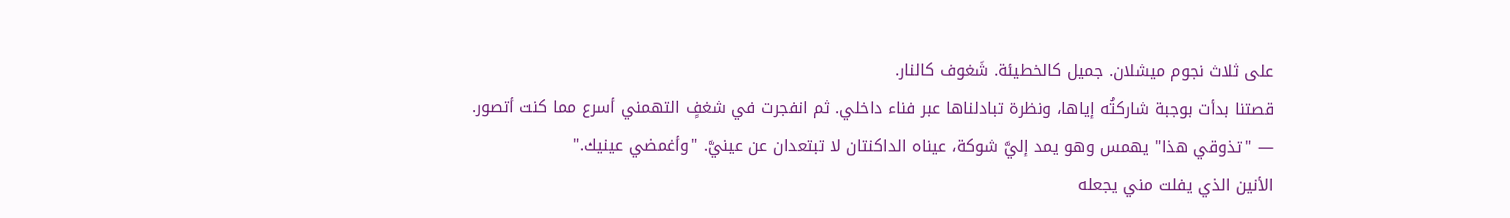على ثلاث نجوم ميشلان. جميل كالخطيئة. شَغوف كالنار.
قصتنا بدأت بوجبة شاركتُه إياها، ونظرة تبادلناها عبر فناء داخلي. ثم انفجرت في شغفٍ التهمني أسرع مما كنت أتصور.
— "تذوقي هذا" يهمس وهو يمد إليَّ شوكة، عيناه الداكنتان لا تبتعدان عن عينيَّ. "وأغمضي عينيك."
الأنين الذي يفلت مني يجعله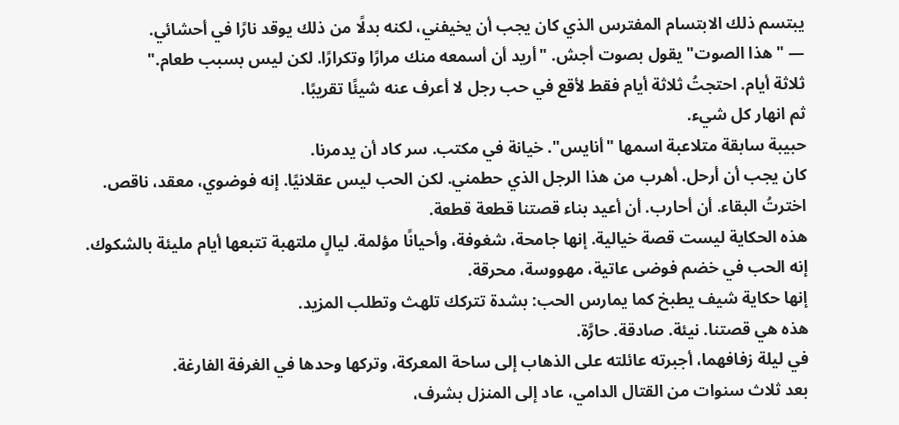يبتسم ذلك الابتسام المفترس الذي كان يجب أن يخيفني، لكنه بدلًا من ذلك يوقد نارًا في أحشائي.
— "هذا الصوت" يقول بصوت أجش. "أريد أن أسمعه منك مرارًا وتكرارًا. لكن ليس بسبب طعام."
ثلاثة أيام. احتجتُ ثلاثة أيام فقط لأقع في حب رجل لا أعرف عنه شيئًا تقريبًا.
ثم انهار كل شيء.
حبيبة سابقة متلاعبة اسمها "أنايس". خيانة في مكتب. سر كاد أن يدمرنا.
كان يجب أن أرحل. أهرب من هذا الرجل الذي حطمني. لكن الحب ليس عقلانيًا. إنه فوضوي، معقد، ناقص.
اخترتُ البقاء. أن أحارب. أن أعيد بناء قصتنا قطعة قطعة.
هذه الحكاية ليست قصة خيالية. إنها جامحة، شغوفة، وأحيانًا مؤلمة. ليالٍ ملتهبة تتبعها أيام مليئة بالشكوك. إنه الحب في خضم فوضى عاتية، مهووسة، محرقة.
إنها حكاية شيف يطبخ كما يمارس الحب: بشدة تتركك تلهث وتطلب المزيد.
هذه هي قصتنا. نيئة. صادقة. حارَّة.
في ليلة زفافهما، أجبرته عائلته على الذهاب إلى ساحة المعركة، وتركها وحدها في الغرفة الفارغة.
بعد ثلاث سنوات من القتال الدامي، عاد إلى المنزل بشرف،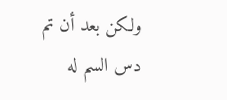ولكن بعد أن تم دس السم له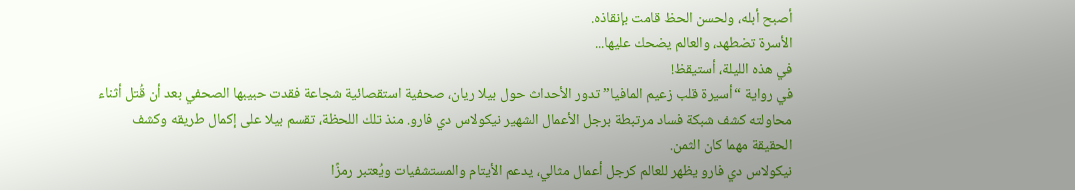أصبح أبله، ولحسن الحظ قامت بإنقاذه.
الأسرة تضطهد، والعالم يضحك عليها...
في هذه الليلة، أستيقظ!
في رواية “أسيرة قلب زعيم المافيا” تدور الأحداث حول بيلا ريان، صحفية استقصائية شجاعة فقدت حبيبها الصحفي بعد أن قُتل أثناء محاولته كشف شبكة فساد مرتبطة برجل الأعمال الشهير نيكولاس دي فارو. منذ تلك اللحظة، تقسم بيلا على إكمال طريقه وكشف الحقيقة مهما كان الثمن.
نيكولاس دي فارو يظهر للعالم كرجل أعمال مثالي، يدعم الأيتام والمستشفيات ويُعتبر رمزًا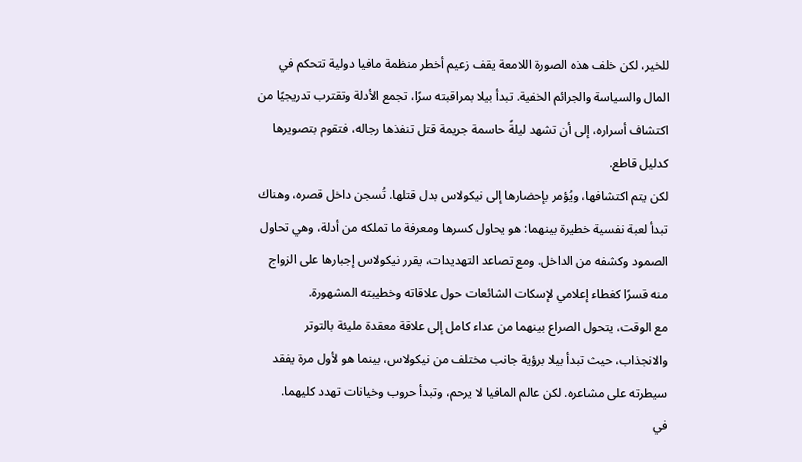للخير، لكن خلف هذه الصورة اللامعة يقف زعيم أخطر منظمة مافيا دولية تتحكم في المال والسياسة والجرائم الخفية. تبدأ بيلا بمراقبته سرًا، تجمع الأدلة وتقترب تدريجيًا من اكتشاف أسراره، إلى أن تشهد ليلةً حاسمة جريمة قتل تنفذها رجاله، فتقوم بتصويرها كدليل قاطع.
لكن يتم اكتشافها، ويُؤمر بإحضارها إلى نيكولاس بدل قتلها. تُسجن داخل قصره، وهناك تبدأ لعبة نفسية خطيرة بينهما: هو يحاول كسرها ومعرفة ما تملكه من أدلة، وهي تحاول الصمود وكشفه من الداخل. ومع تصاعد التهديدات، يقرر نيكولاس إجبارها على الزواج منه قسرًا كغطاء إعلامي لإسكات الشائعات حول علاقاته وخطيبته المشهورة.
مع الوقت، يتحول الصراع بينهما من عداء كامل إلى علاقة معقدة مليئة بالتوتر والانجذاب، حيث تبدأ بيلا برؤية جانب مختلف من نيكولاس، بينما هو لأول مرة يفقد سيطرته على مشاعره. لكن عالم المافيا لا يرحم، وتبدأ حروب وخيانات تهدد كليهما.
في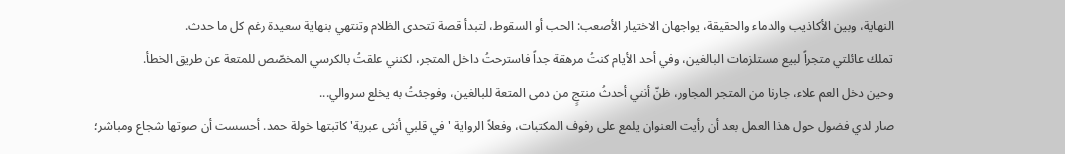النهاية، وبين الأكاذيب والدماء والحقيقة، يواجهان الاختيار الأصعب: الحب أو السقوط، لتبدأ قصة تتحدى الظلام وتنتهي بنهاية سعيدة رغم كل ما حدث.
تملك عائلتي متجراً لبيع مستلزمات البالغين، وفي أحد الأيام كنتُ مرهقة جداً فاسترحتُ داخل المتجر، لكنني علقتُ بالكرسي المخصّص للمتعة عن طريق الخطأ.
وحين دخل العم علاء، جارنا من المتجر المجاور، ظنّ أنني أحدثُ منتجٍ من دمى المتعة للبالغين، وفوجئتُ به يخلع سروالي...
صار لدي فضول حول هذا العمل بعد أن رأيت العنوان يلمع على رفوف المكتبات، وفعلاً الرواية 'في قلبي أنثى عبرية' كاتبتها خولة حمد. أحسست أن صوتها شجاع ومباشر؛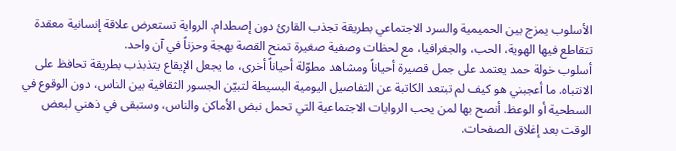الأسلوب يمزج بين الحميمية والسرد الاجتماعي بطريقة تجذب القارئ دون إصطدام. الرواية تستعرض علاقة إنسانية معقدة تتقاطع فيها الهوية، الحب، والجغرافيا، مع لحظات وصفية صغيرة تمنح القصة بهجة وحزناً في آن واحد.
أسلوب خولة حمد يعتمد على جمل قصيرة أحياناً ومشاهد مطوّلة أحياناً أخرى، ما يجعل الإيقاع يتذبذب بطريقة تحافظ على الانتباه. ما أعجبني هو كيف لم تبتعد الكاتبة عن التفاصيل اليومية البسيطة لتبيّن الجسور الثقافية بين الناس، دون الوقوع في السطحية أو الوعظ. أنصح بها لمن يحب الروايات الاجتماعية التي تحمل نبض الأماكن والناس، وستبقى في ذهني لبعض الوقت بعد إغلاق الصفحات.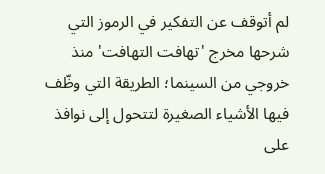لم أتوقف عن التفكير في الرموز التي شرحها مخرج 'تهافت التهافت' منذ خروجي من السينما؛ الطريقة التي وظّف فيها الأشياء الصغيرة لتتحول إلى نوافذ على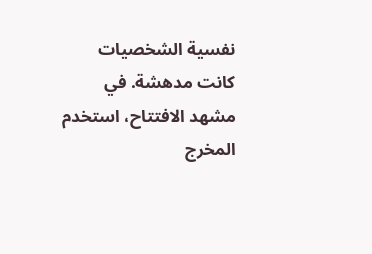نفسية الشخصيات كانت مدهشة. في مشهد الافتتاح، استخدم المخرج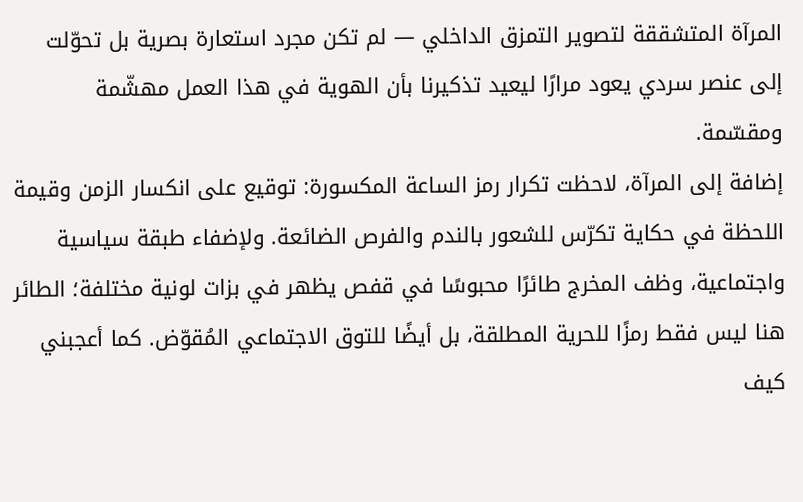المرآة المتشققة لتصوير التمزق الداخلي — لم تكن مجرد استعارة بصرية بل تحوّلت إلى عنصر سردي يعود مرارًا ليعيد تذكيرنا بأن الهوية في هذا العمل مهشّمة ومقسّمة.
إضافة إلى المرآة، لاحظت تكرار رمز الساعة المكسورة: توقيع على انكسار الزمن وقيمة اللحظة في حكاية تكرّس للشعور بالندم والفرص الضائعة. ولإضفاء طبقة سياسية واجتماعية، وظف المخرج طائرًا محبوسًا في قفص يظهر في بزات لونية مختلفة؛ الطائر هنا ليس فقط رمزًا للحرية المطلقة، بل أيضًا للتوق الاجتماعي المُقوّض. كما أعجبني كيف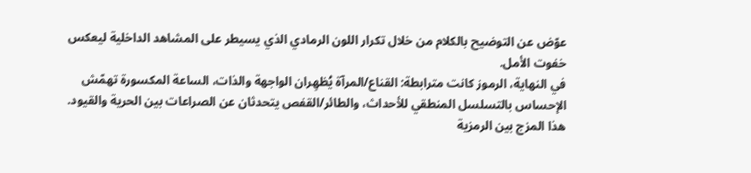عوّض عن التوضيح بالكلام من خلال تكرار اللون الرمادي الذي يسيطر على المشاهد الداخلية ليعكس خفوت الأمل.
في النهاية، الرموز كانت مترابطة: القناع/المرآة يُظهِران الواجهة والذات، الساعة المكسورة تهمّش الإحساس بالتسلسل المنطقي للأحداث، والطائر/القفص يتحدثان عن الصراعات بين الحرية والقيود. هذا المزج بين الرمزية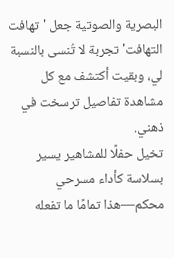البصرية والصوتية جعل 'تهافت التهافت' تجربة لا تُنسى بالنسبة لي، وبقيت أكتشف مع كل مشاهدة تفاصيل ترسخت في ذهني.
تخيل حفلًا للمشاهير يسير بسلاسة كأداء مسرحي محكم—هذا تمامًا ما تفعله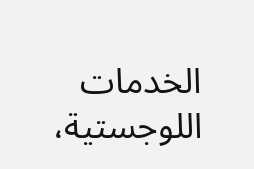الخدمات اللوجستية،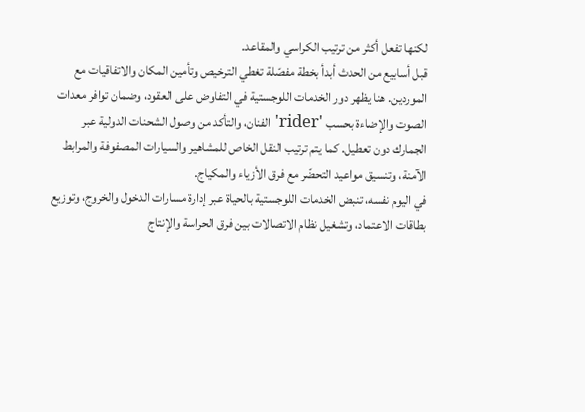لكنها تفعل أكثر من ترتيب الكراسي والمقاعد.
قبل أسابيع من الحدث أبدأ بخطة مفصّلة تغطي الترخيص وتأمين المكان والاتفاقيات مع الموردين. هنا يظهر دور الخدمات اللوجستية في التفاوض على العقود، وضمان توافر معدات الصوت والإضاءة بحسب 'rider' الفنان، والتأكد من وصول الشحنات الدولية عبر الجمارك دون تعطيل. كما يتم ترتيب النقل الخاص للمشاهير والسيارات المصفوفة والمرابط الآمنة، وتنسيق مواعيد التحضّر مع فرق الأزياء والمكياج.
في اليوم نفسه، تنبض الخدمات اللوجستية بالحياة عبر إدارة مسارات الدخول والخروج، وتوزيع بطاقات الاعتماد، وتشغيل نظام الاتصالات بين فرق الحراسة والإنتاج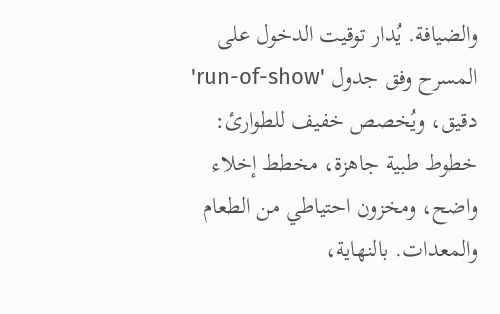والضيافة. يُدار توقيت الدخول على المسرح وفق جدول 'run-of-show' دقيق، ويُخصص خفيف للطوارئ: خطوط طبية جاهزة، مخطط إخلاء واضح، ومخزون احتياطي من الطعام والمعدات. بالنهاية،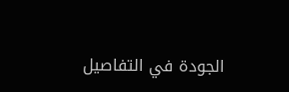الجودة في التفاصيل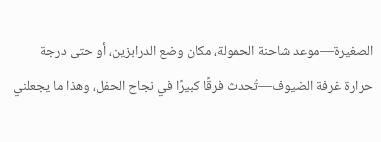الصغيرة—موعد شاحنة الحمولة، مكان وضع الدرابزين، أو حتى درجة حرارة غرفة الضيوف—تُحدث فرقًا كبيرًا في نجاح الحفل، وهذا ما يجعلني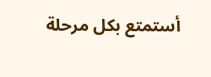أستمتع بكل مرحلة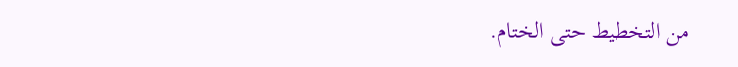من التخطيط حتى الختام.